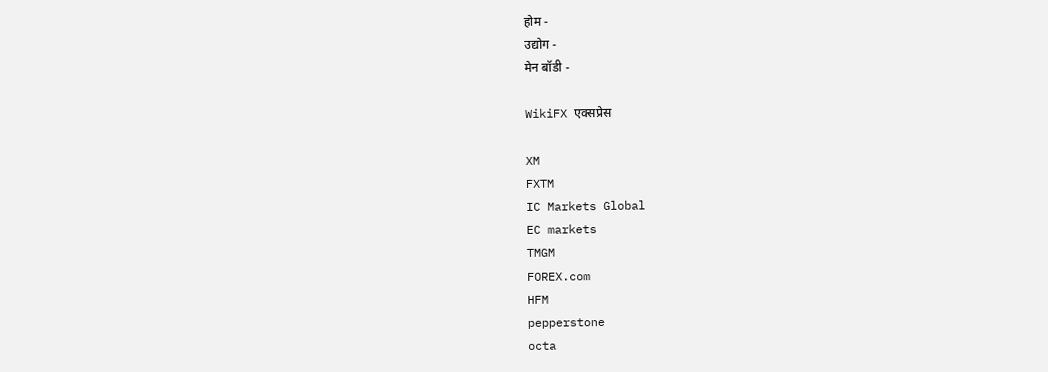होम -
उद्योग -
मेन बॉडी -

WikiFX एक्सप्रेस

XM
FXTM
IC Markets Global
EC markets
TMGM
FOREX.com
HFM
pepperstone
octa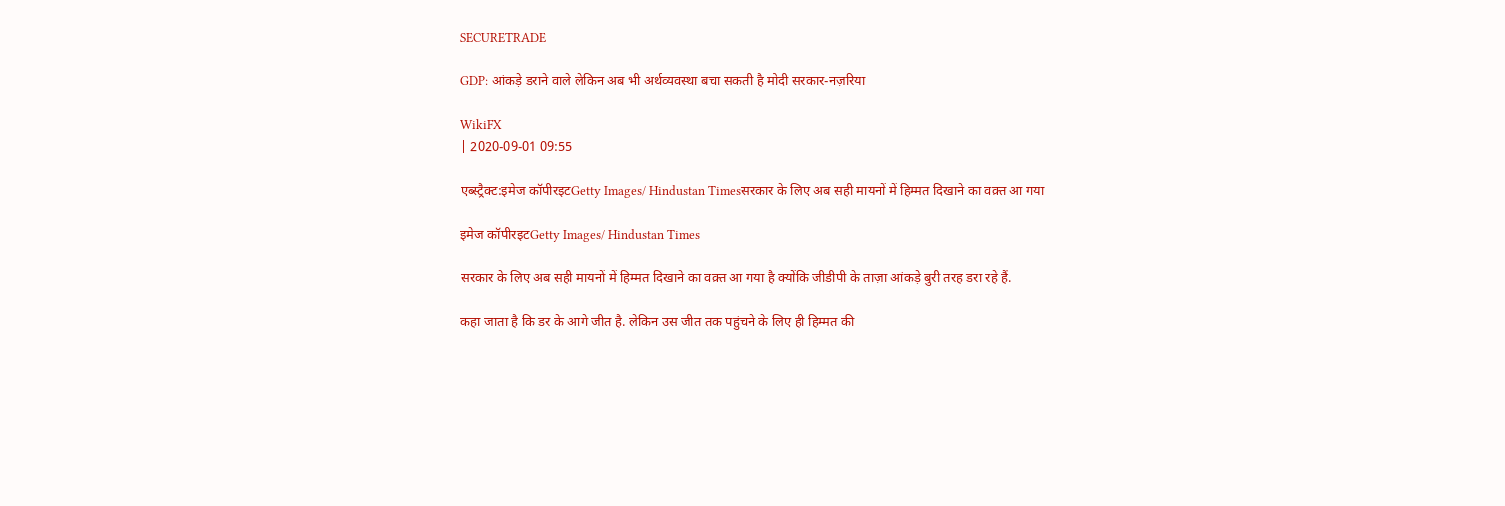SECURETRADE

GDP: आंकड़े डराने वाले लेकिन अब भी अर्थव्यवस्था बचा सकती है मोदी सरकार-नज़रिया

WikiFX
| 2020-09-01 09:55

एब्स्ट्रैक्ट:इमेज कॉपीरइटGetty Images/ Hindustan Timesसरकार के लिए अब सही मायनों में हिम्मत दिखाने का वक़्त आ गया

इमेज कॉपीरइटGetty Images/ Hindustan Times

सरकार के लिए अब सही मायनों में हिम्मत दिखाने का वक़्त आ गया है क्योंकि जीडीपी के ताज़ा आंकड़े बुरी तरह डरा रहे हैं.

कहा जाता है कि डर के आगे जीत है. लेकिन उस जीत तक पहुंचने के लिए ही हिम्मत की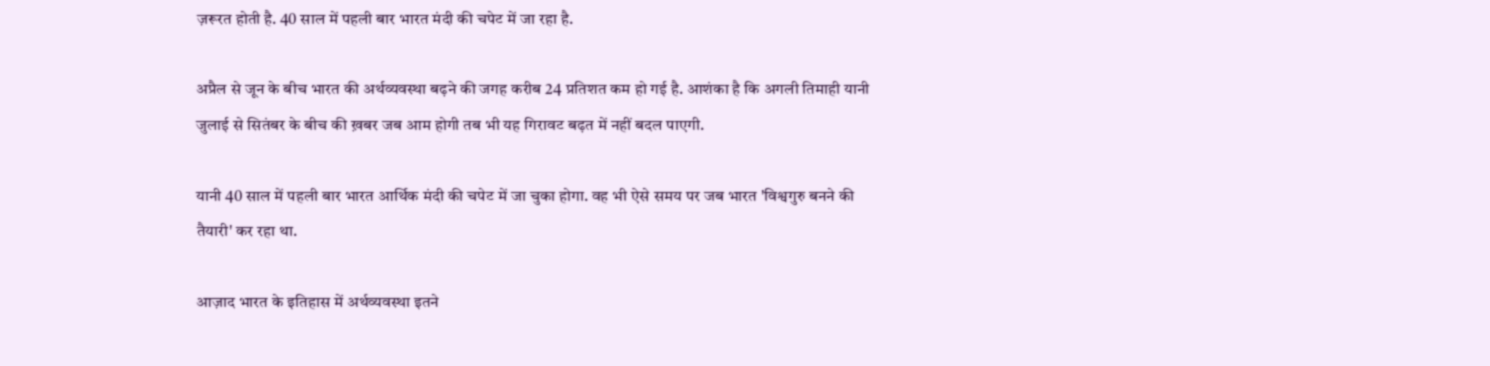ज़रूरत होती है. 40 साल में पहली बार भारत मंदी की चपेट में जा रहा है.

अप्रैल से जून के बीच भारत की अर्थव्यवस्था बढ़ने की जगह करीब 24 प्रतिशत कम हो गई है. आशंका है कि अगली तिमाही यानी जुलाई से सितंबर के बीच की ख़बर जब आम होगी तब भी यह गिरावट बढ़त में नहीं बदल पाएगी.

यानी 40 साल में पहली बार भारत आर्थिक मंदी की चपेट में जा चुका होगा. वह भी ऐसे समय पर जब भारत 'विश्वगुरु बनने की तैयारी' कर रहा था.

आज़ाद भारत के इतिहास में अर्थव्यवस्था इतने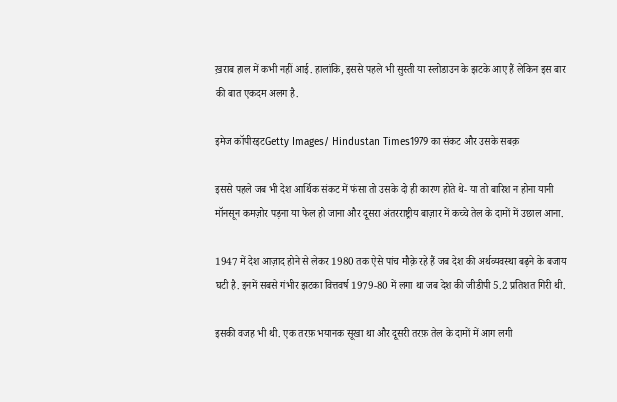ख़राब हाल में कभी नहीं आई. हालांकि, इससे पहले भी सुस्ती या स्लोडाउन के झटके आए हैं लेकिन इस बार की बात एकदम अलग है.

इमेज कॉपीरइटGetty Images/ Hindustan Times1979 का संकट और उसके सबक़

इससे पहले जब भी देश आर्थिक संकट में फंसा तो उसके दो ही कारण होते थे- या तो बारिश न होना यानी मॉनसून कमज़ोर पड़ना या फेल हो जाना और दूसरा अंतरराष्ट्रीय बाज़ार में कच्चे तेल के दामों में उछाल आना.

1947 में देश आज़ाद होने से लेकर 1980 तक ऐसे पांच मौक़े रहे हैं जब देश की अर्थव्यवस्था बढ़ने के बजाय घटी है. इनमें सबसे गंभीर झटका वित्तवर्ष 1979-80 में लगा था जब देश की जीडीपी 5.2 प्रतिशत गिरी थी.

इसकी वजह भी थी. एक तरफ़ भयानक सूखा था और दूसरी तरफ़ तेल के दामों में आग लगी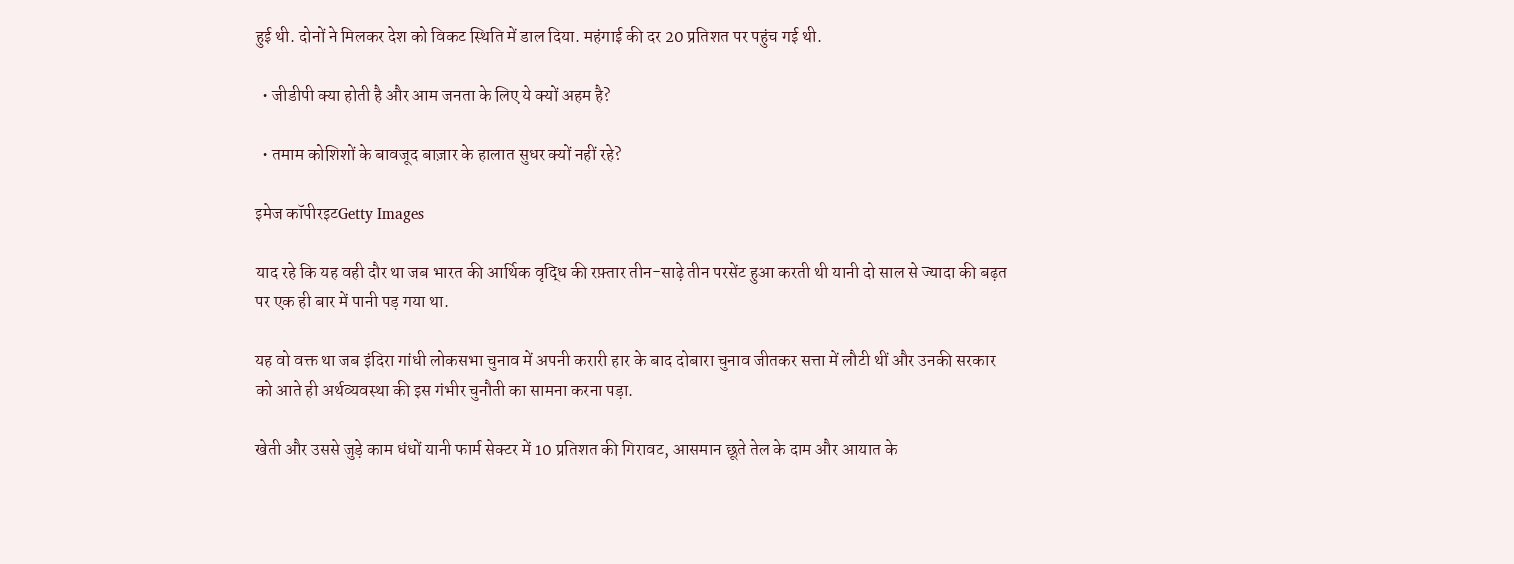हुई थी. दोनों ने मिलकर देश को विकट स्थिति में डाल दिया. महंगाई की दर 20 प्रतिशत पर पहुंच गई थी.

  • जीडीपी क्या होती है और आम जनता के लिए ये क्यों अहम है?

  • तमाम कोशिशों के बावजूद बाज़ार के हालात सुधर क्यों नहीं रहे?

इमेज कॉपीरइटGetty Images

याद रहे कि यह वही दौर था जब भारत की आर्थिक वृद्धि की रफ़्तार तीन-साढ़े तीन परसेंट हुआ करती थी यानी दो साल से ज्यादा की बढ़त पर एक ही बार में पानी पड़ गया था.

यह वो वक्त था जब इंदिरा गांधी लोकसभा चुनाव में अपनी करारी हार के बाद दोबारा चुनाव जीतकर सत्ता में लौटी थीं और उनकी सरकार को आते ही अर्थव्यवस्था की इस गंभीर चुनौती का सामना करना पड़ा.

खेती और उससे जुड़े काम धंधों यानी फार्म सेक्टर में 10 प्रतिशत की गिरावट, आसमान छूते तेल के दाम और आयात के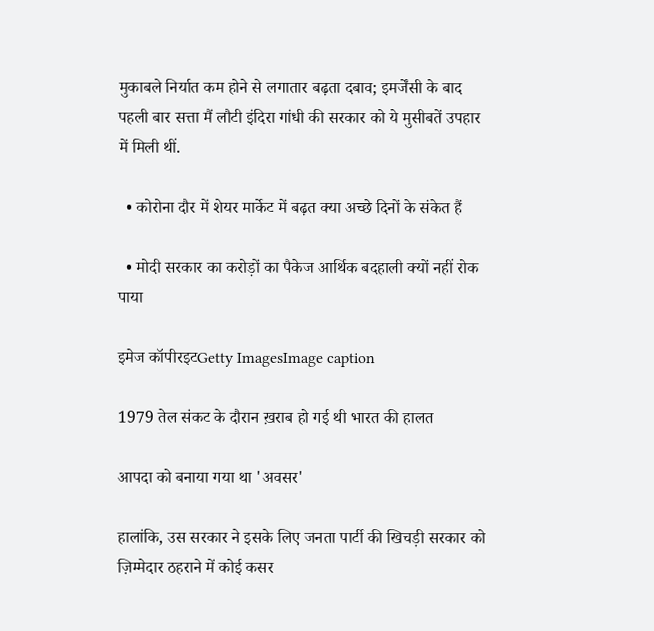मुकाबले निर्यात कम होने से लगातार बढ़ता दबाव; इमर्जेंसी के बाद पहली बार सत्ता मैं लौटी इंदिरा गांधी की सरकार को ये मुसीबतें उपहार में मिली थीं.

  • कोरोना दौर में शेयर मार्केट में बढ़त क्या अच्छे दिनों के संकेत हैं

  • मोदी सरकार का करोड़ों का पैकेज आर्थिक बदहाली क्यों नहीं रोक पाया

इमेज कॉपीरइटGetty ImagesImage caption

1979 तेल संकट के दौरान ख़राब हो गई थी भारत की हालत

आपदा को बनाया गया था 'अवसर'

हालांकि, उस सरकार ने इसके लिए जनता पार्टी की खिचड़ी सरकार को ज़िम्मेदार ठहराने में कोई कसर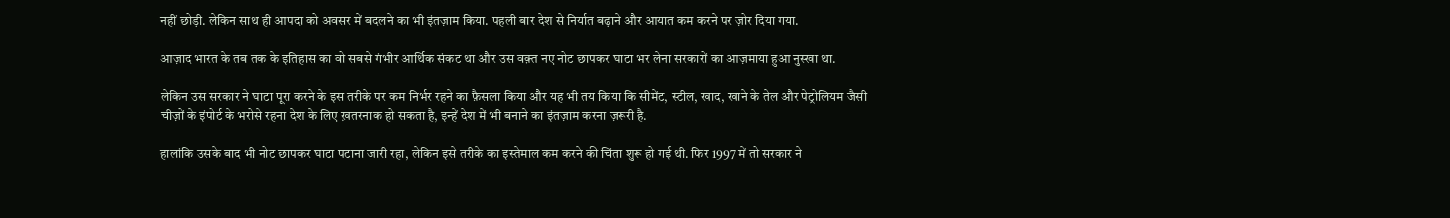नहीं छोड़ी. लेकिन साथ ही आपदा को अवसर में बदलने का भी इंतज़ाम किया. पहली बार देश से निर्यात बढ़ाने और आयात कम करने पर ज़ोर दिया गया.

आज़ाद भारत के तब तक के इतिहास का वो सबसे गंभीर आर्थिक संकट था और उस वक़्त नए नोट छापकर घाटा भर लेना सरकारों का आज़माया हुआ नुस्खा था.

लेकिन उस सरकार ने घाटा पूरा करने के इस तरीके पर कम निर्भर रहने का फ़ैसला किया और यह भी तय किया कि सीमेंट, स्टील, खाद, खाने के तेल और पेट्रोलियम जैसी चीज़ों के इंपोर्ट के भरोसे रहना देश के लिए ख़तरनाक हो सकता है, इन्हें देश में भी बनाने का इंतज़ाम करना ज़रूरी है.

हालांकि उसके बाद भी नोट छापकर घाटा पटाना जारी रहा, लेकिन इसे तरीके का इस्तेमाल कम करने की चिंता शुरू हो गई थी. फिर 1997 में तो सरकार ने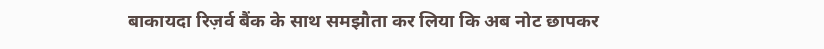बाकायदा रिज़र्व बैंक के साथ समझौता कर लिया कि अब नोट छापकर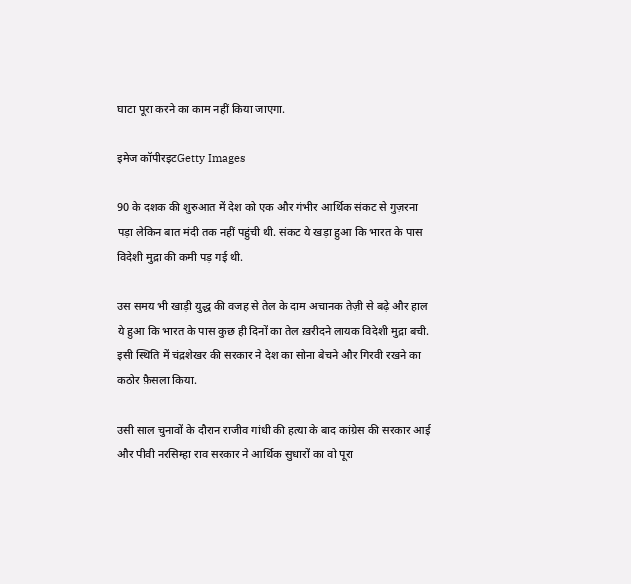घाटा पूरा करने का काम नहीं किया जाएगा.

इमेज कॉपीरइटGetty Images

90 के दशक की शुरुआत में देश को एक और गंभीर आर्थिक संकट से गुज़रना पड़ा लेकिन बात मंदी तक नहीं पहुंची थी. संकट ये खड़ा हुआ कि भारत के पास विदेशी मुद्रा की कमी पड़ गई थी.

उस समय भी खाड़ी युद्ध की वजह से तेल के दाम अचानक तेज़ी से बढ़े और हाल ये हुआ कि भारत के पास कुछ ही दिनों का तेल ख़रीदने लायक विदेशी मुद्रा बची. इसी स्थिति में चंद्रशेखर की सरकार ने देश का सोना बेचने और गिरवी रखने का कठोर फ़ैसला किया.

उसी साल चुनावों के दौरान राजीव गांधी की हत्या के बाद कांग्रेस की सरकार आई और पीवी नरसिम्हा राव सरकार ने आर्थिक सुधारों का वो पूरा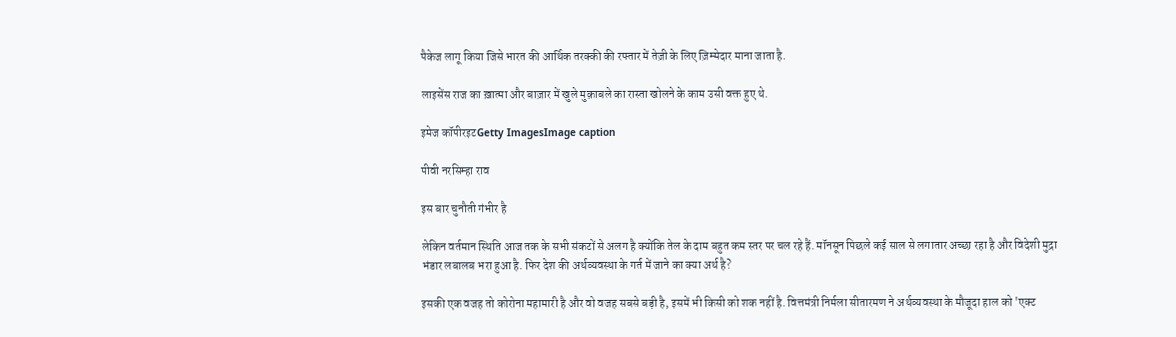पैकेज लागू किया जिसे भारत की आर्थिक तरक्की की रफ्तार में तेज़ी के लिए ज़िम्मेदार माना जाता है.

लाइसेंस राज का ख़ात्मा और बाज़ार में खुले मुक़ाबले का रास्ता खोलने के काम उसी वक्त हुए थे.

इमेज कॉपीरइटGetty ImagesImage caption

पीवी नरसिम्हा राव

इस बार चुनौती गंभीर है

लेकिन वर्तमान स्थिति आज तक के सभी संकटों से अलग है क्योंकि तेल के दाम बहुत कम स्तर पर चल रहे हैं. मॉनसून पिछले कई साल से लगातार अच्छा रहा है और विदेशी मुद्रा भंडार लबालब भरा हुआ है. फिर देश की अर्थव्यवस्था के गर्त में जाने का क्या अर्थ है?

इसकी एक वजह तो कोरोना महामारी है और वो वजह सबसे बड़ी है, इसमें भी किसी को शक नहीं है. वित्तमंत्री निर्मला सीतारमण ने अर्थव्यवस्था के मौजूदा हाल को 'एक्ट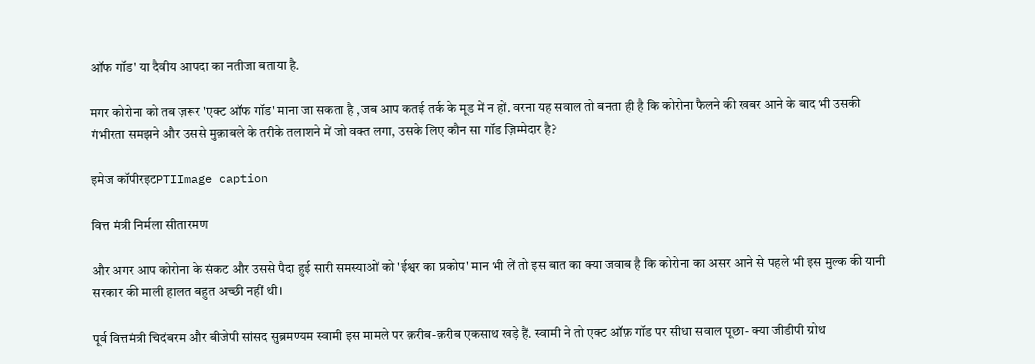ऑफ गॉड' या दैवीय आपदा का नतीजा बताया है.

मगर कोरोना को तब ज़रूर 'एक्ट ऑफ गॉड' माना जा सकता है ,जब आप कतई तर्क के मूड में न हों. वरना यह सवाल तो बनता ही है कि कोरोना फैलने की खबर आने के बाद भी उसकी गंभीरता समझने और उससे मुक़ाबले के तरीके तलाशने में जो वक्त लगा, उसके लिए कौन सा गॉड ज़िम्मेदार है?

इमेज कॉपीरइटPTIImage caption

वित्त मंत्री निर्मला सीतारमण

और अगर आप कोरोना के संकट और उससे पैदा हुई सारी समस्याओं को 'ईश्वर का प्रकोप' मान भी लें तो इस बात का क्या जवाब है कि कोरोना का असर आने से पहले भी इस मुल्क की यानी सरकार की माली हालत बहुत अच्छी नहीं थी।

पूर्व वित्तमंत्री चिदंबरम और बीजेपी सांसद सुब्रमण्यम स्वामी इस मामले पर क़रीब-क़रीब एकसाथ खड़े हैं. स्वामी ने तो एक्ट ऑफ़ गॉड पर सीधा सवाल पूछा- क्या जीडीपी ग्रोथ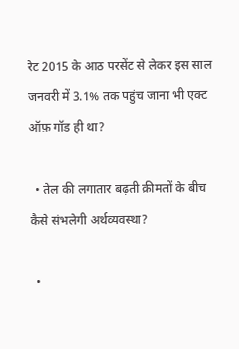रेट 2015 के आठ परसेंट से लेकर इस साल जनवरी में 3.1% तक पहुंच जाना भी एक्ट ऑफ़ गॉड ही था?

  • तेल की लगातार बढ़ती क़ीमतों के बीच कैसे संभलेगी अर्थव्यवस्था?

  •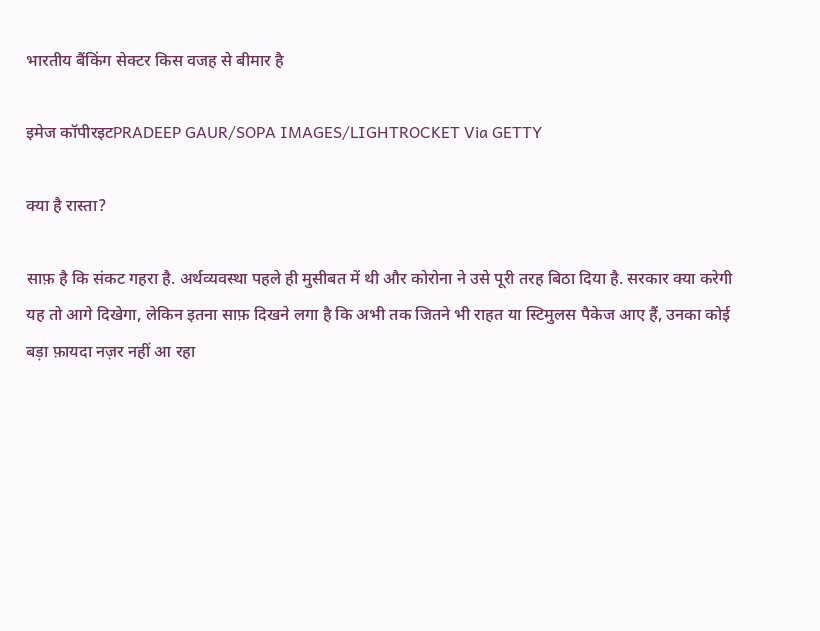भारतीय बैंकिंग सेक्टर किस वजह से बीमार है

इमेज कॉपीरइटPRADEEP GAUR/SOPA IMAGES/LIGHTROCKET Via GETTY

क्या है रास्ता?

साफ़ है कि संकट गहरा है. अर्थव्यवस्था पहले ही मुसीबत में थी और कोरोना ने उसे पूरी तरह बिठा दिया है. सरकार क्या करेगी यह तो आगे दिखेगा, लेकिन इतना साफ़ दिखने लगा है कि अभी तक जितने भी राहत या स्टिमुलस पैकेज आए हैं, उनका कोई बड़ा फ़ायदा नज़र नहीं आ रहा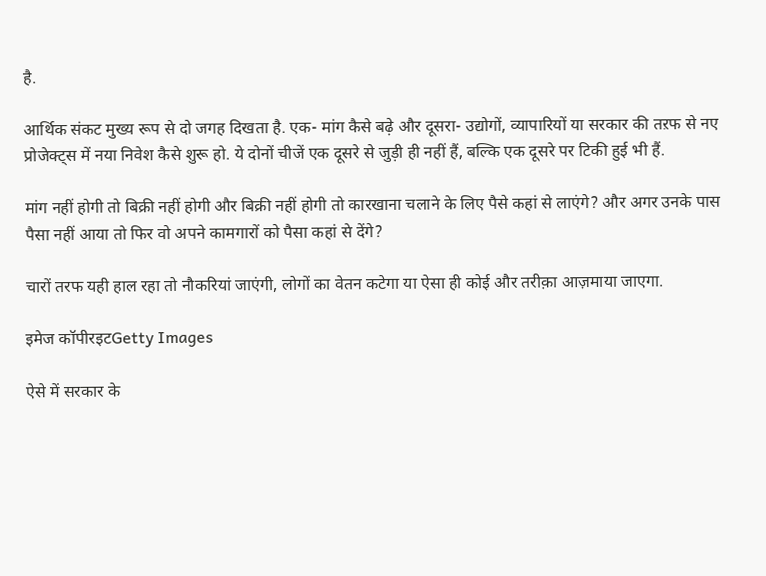है.

आर्थिक संकट मुख्य रूप से दो जगह दिखता है. एक- मांग कैसे बढ़े और दूसरा- उद्योगों, व्यापारियों या सरकार की तऱफ से नए प्रोजेक्ट्स में नया निवेश कैसे शुरू हो. ये दोनों चीजें एक दूसरे से जुड़ी ही नहीं हैं, बल्कि एक दूसरे पर टिकी हुई भी हैं.

मांग नहीं होगी तो बिक्री नहीं होगी और बिक्री नहीं होगी तो कारखाना चलाने के लिए पैसे कहां से लाएंगे? और अगर उनके पास पैसा नहीं आया तो फिर वो अपने कामगारों को पैसा कहां से देंगे?

चारों तरफ यही हाल रहा तो नौकरियां जाएंगी, लोगों का वेतन कटेगा या ऐसा ही कोई और तरीक़ा आज़माया जाएगा.

इमेज कॉपीरइटGetty Images

ऐसे में सरकार के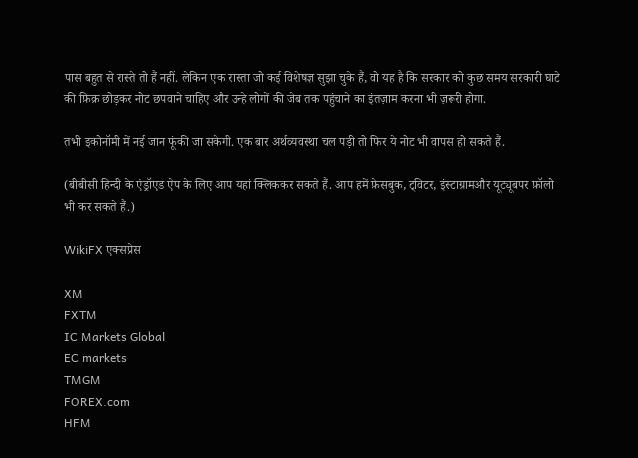पास बहुत से रास्ते तो हैं नहीं. लेकिन एक रास्ता जो कई विशेषज्ञ सुझा चुके हैं, वो यह है कि सरकार को कुछ समय सरकारी घाटे की फ़िक्र छोड़कर नोट छपवाने चाहिए और उन्हे लोगों की जेब तक पहुंचाने का इंतज़ाम करना भी ज़रूरी होगा.

तभी इकोनॉमी में नई जान फूंकी जा सकेगी. एक बार अर्थव्यवस्था चल पड़ी तो फिर ये नोट भी वापस हो सकते हैं.

(बीबीसी हिन्दी के एंड्रॉएड ऐप के लिए आप यहां क्लिककर सकते हैं. आप हमें फ़ेसबुक, ट्विटर, इंस्टाग्रामऔर यूट्यूबपर फ़ॉलो भी कर सकते हैं.)

WikiFX एक्सप्रेस

XM
FXTM
IC Markets Global
EC markets
TMGM
FOREX.com
HFM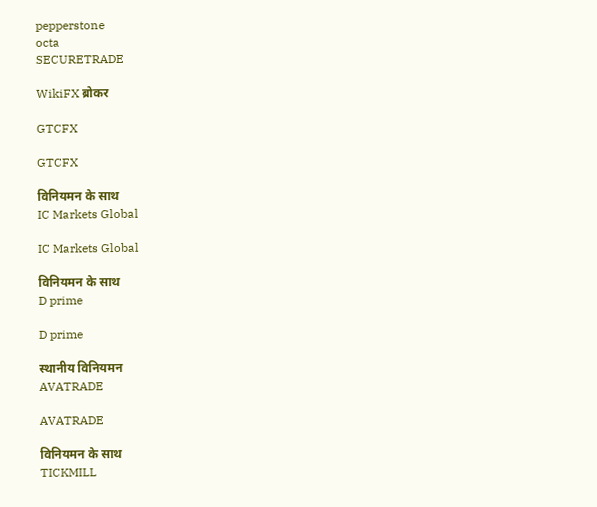pepperstone
octa
SECURETRADE

WikiFX ब्रोकर

GTCFX

GTCFX

विनियमन के साथ
IC Markets Global

IC Markets Global

विनियमन के साथ
D prime

D prime

स्थानीय विनियमन
AVATRADE

AVATRADE

विनियमन के साथ
TICKMILL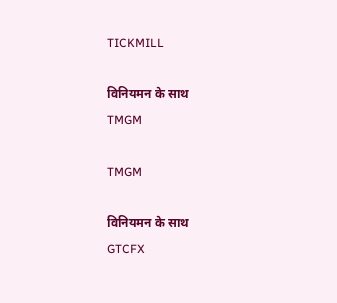TICKMILL

विनियमन के साथ
TMGM

TMGM

विनियमन के साथ
GTCFX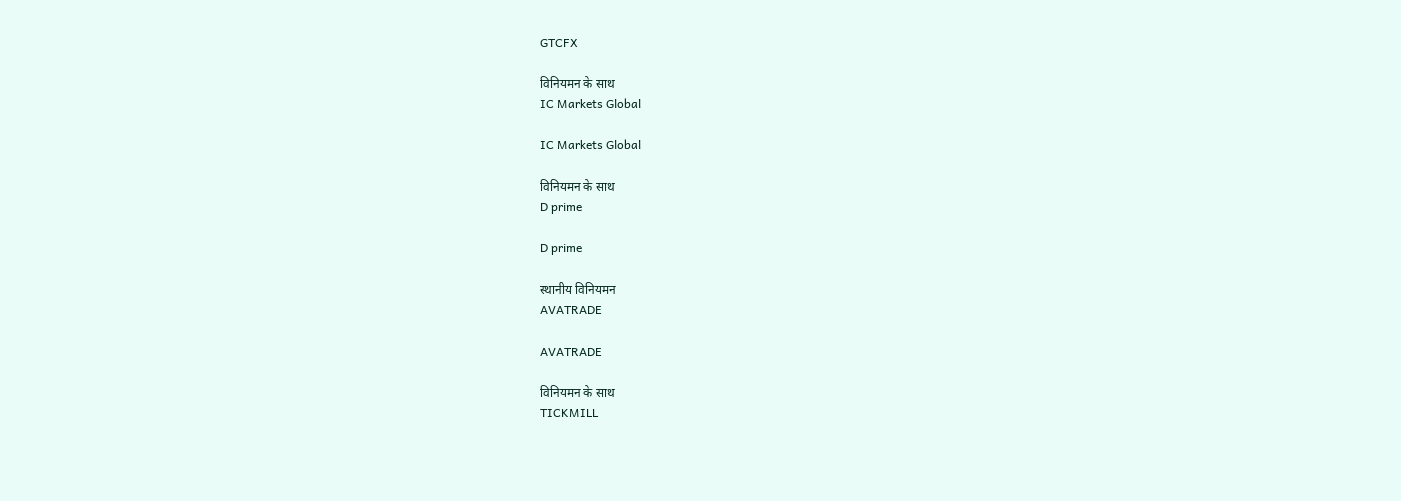GTCFX

विनियमन के साथ
IC Markets Global

IC Markets Global

विनियमन के साथ
D prime

D prime

स्थानीय विनियमन
AVATRADE

AVATRADE

विनियमन के साथ
TICKMILL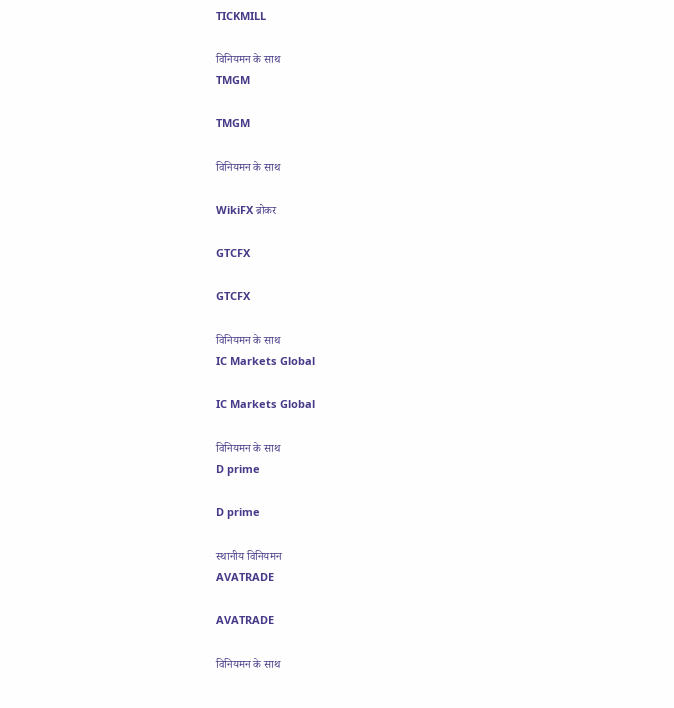TICKMILL

विनियमन के साथ
TMGM

TMGM

विनियमन के साथ

WikiFX ब्रोकर

GTCFX

GTCFX

विनियमन के साथ
IC Markets Global

IC Markets Global

विनियमन के साथ
D prime

D prime

स्थानीय विनियमन
AVATRADE

AVATRADE

विनियमन के साथ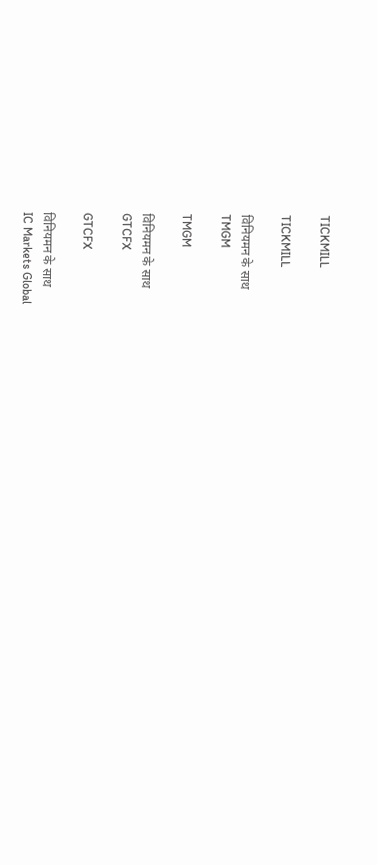TICKMILL

TICKMILL

विनियमन के साथ
TMGM

TMGM

विनियमन के साथ
GTCFX

GTCFX

विनियमन के साथ
IC Markets Global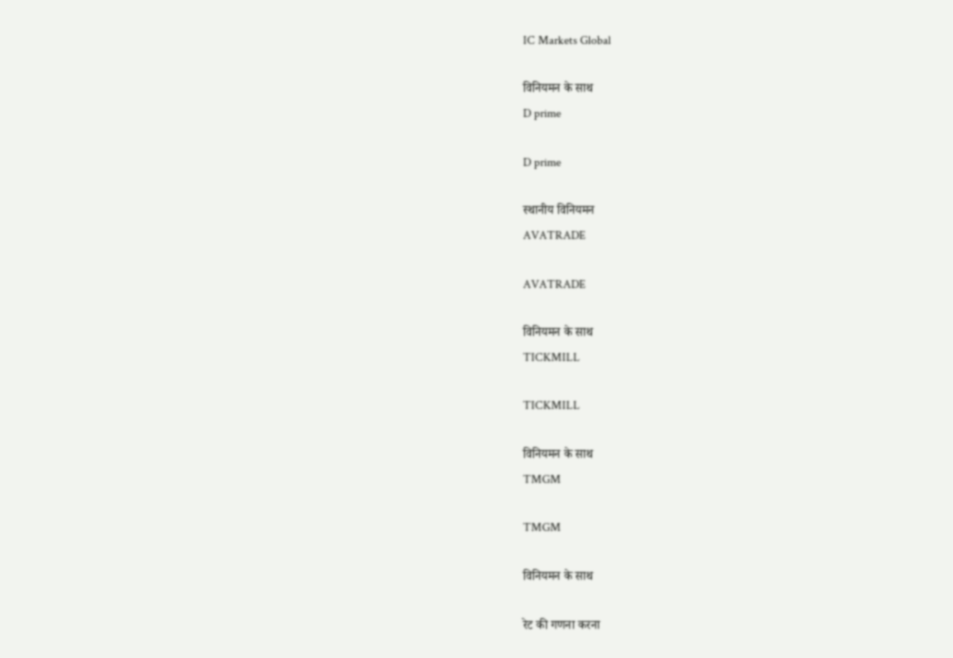IC Markets Global

विनियमन के साथ
D prime

D prime

स्थानीय विनियमन
AVATRADE

AVATRADE

विनियमन के साथ
TICKMILL

TICKMILL

विनियमन के साथ
TMGM

TMGM

विनियमन के साथ

रेट की गणना करना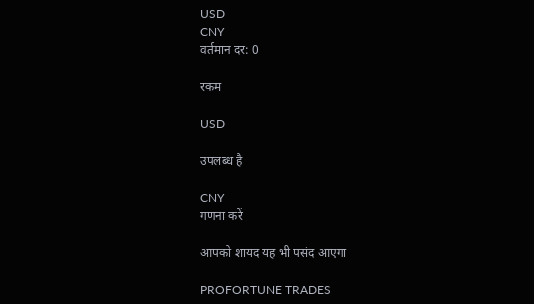USD
CNY
वर्तमान दर: 0

रकम

USD

उपलब्ध है

CNY
गणना करें

आपको शायद यह भी पसंद आएगा

PROFORTUNE TRADES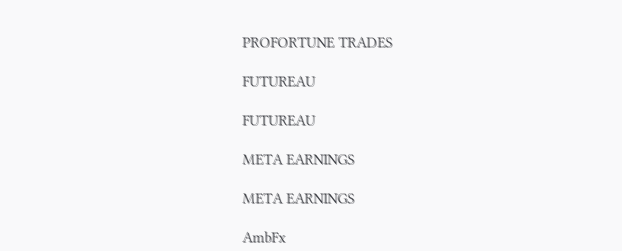PROFORTUNE TRADES

FUTUREAU

FUTUREAU

META EARNINGS

META EARNINGS

AmbFx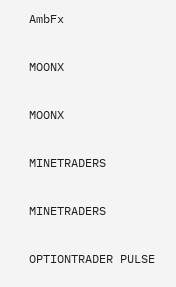AmbFx

MOONX

MOONX

MINETRADERS

MINETRADERS

OPTIONTRADER PULSE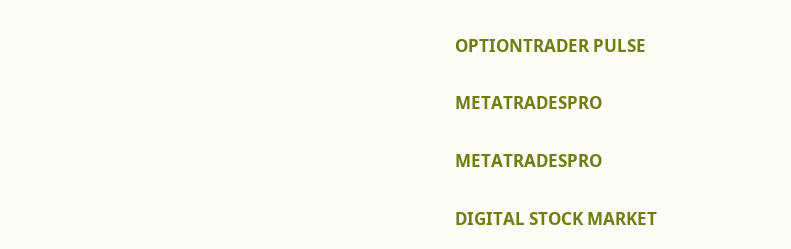OPTIONTRADER PULSE

METATRADESPRO

METATRADESPRO

DIGITAL STOCK MARKET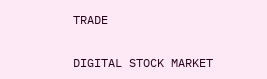TRADE

DIGITAL STOCK MARKET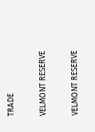TRADE

VELMONT RESERVE

VELMONT RESERVE